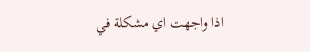اذا واجهت اي مشكلة في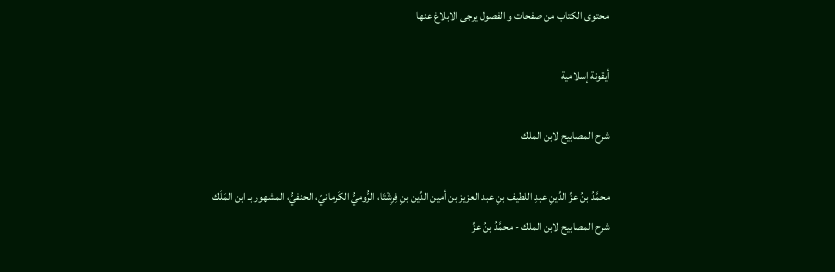محتوى الكتاب من صفحات و الفصول يرجى الابلاغ عنها

أيقونة إسلامية

شرح المصابيح لابن الملك

محمَّدُ بنُ عزِّ الدِّينِ عبدِ اللطيف بنِ عبد العزيز بن أمين الدِّين بنِ فِرِشْتَا، الرُّوميُّ الكَرمانيّ، الحنفيُّ، المشهور بـ ابن المَلَك
شرح المصابيح لابن الملك - محمَّدُ بنُ عزِّ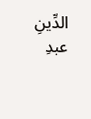الدِّينِ عبدِ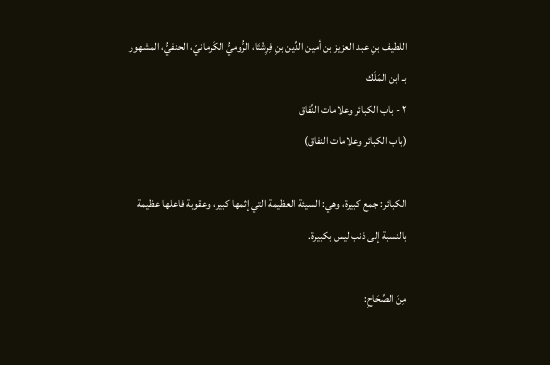اللطيف بنِ عبد العزيز بن أمين الدِّين بنِ فِرِشْتَا، الرُّوميُّ الكَرمانيّ، الحنفيُّ، المشهور بـ ابن المَلَك
٢ - باب الكبائر وعلامات النِّفاق
(باب الكبائر وعلامات النفاق)

الكبائر: جمع كبيرة، وهي: السيئة العظيمة التي إثمها كبير، وعقوبة فاعلها عظيمة بالنسبة إلى ذنب ليس بكبيرة.

مِنَ الصِّحَاحِ: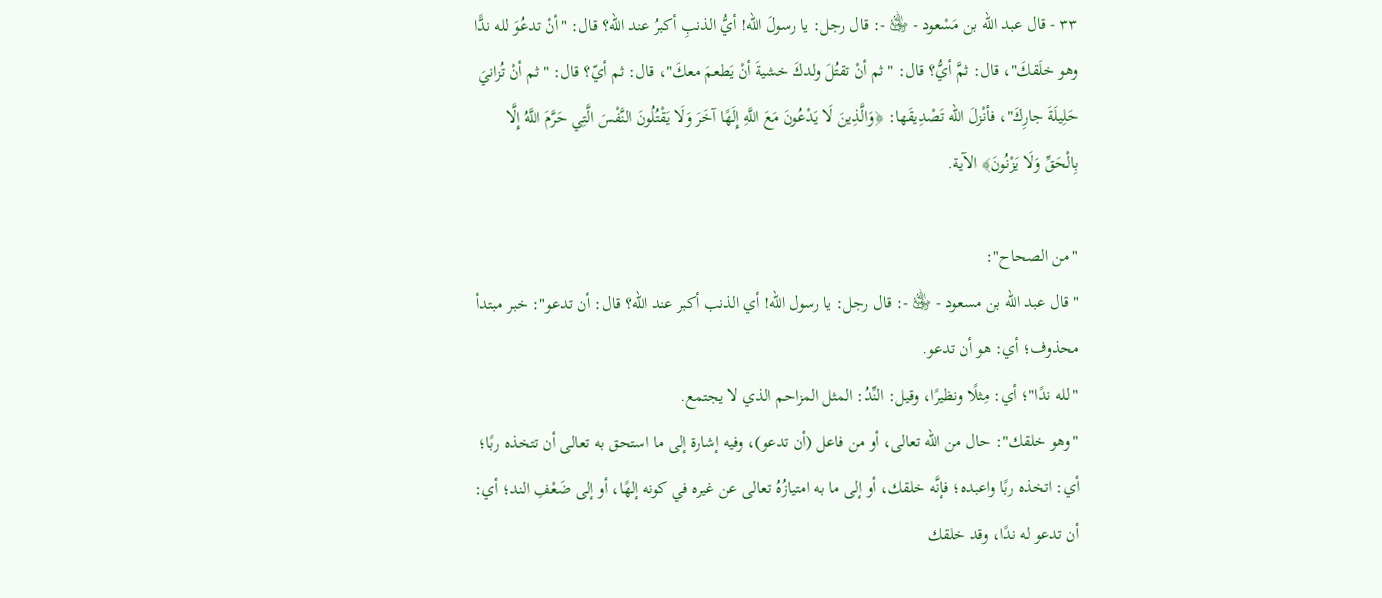٣٣ - قال عبد الله بن مَسْعود - ﵁ -: قال رجل: يا رسولَ الله! أيُّ الذنبِ أكبرُ عند الله؟ قال: "أنْ تدعُوَ لله ندًّا وهو خلَقكَ"، قال: ثمَّ أيُّ؟ قال: "ثم أنْ تقتُلَ ولدكَ خشيةَ أنْ يَطعمَ معكَ"، قال: ثم أيّ؟ قال: "ثم أنْ تُزانيَ حَلِيلَةَ جارِكَ"، فأنْزلَ الله تَصْدِيقَها: ﴿وَالَّذِينَ لَا يَدْعُونَ مَعَ اللَّهِ إِلَهًا آخَرَ وَلَا يَقْتُلُونَ النَّفْسَ الَّتِي حَرَّمَ اللَّهُ إِلَّا بِالْحَقِّ وَلَا يَزْنُونَ﴾ الآية.

"من الصحاح":
" قال عبد الله بن مسعود - ﵁ -: قال رجل: يا رسول الله! أي الذنب أكبر عند الله؟ قال: أن تدعو": خبر مبتدأ محذوف؛ أي: هو أن تدعو.
"لله ندًا"؛ أي: مِثلًا ونظيرًا، وقيل: النِّدُ: المثل المزاحم الذي لا يجتمع.
"وهو خلقك": حال من الله تعالى، أو من فاعل (أن تدعو)، وفيه إشارة إلى ما استحق به تعالى أن تتخذه ربًا؛ أي: اتخذه ربًا واعبده؛ فإنَّه خلقك، أو إلى ما به امتيازُهُ تعالى عن غيره في كونه إلهًا، أو إلى ضَعْفِ الند؛ أي: أن تدعو له ندًا، وقد خلقك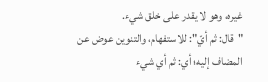غيره، وهو لا يقدر على خلق شيء.
"قال: ثم أيّ": للاستفهام، والتنوين عوض عن المضاف إليه؛ أي: ثم أي شيء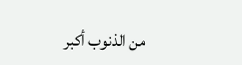من الذنوب أكبر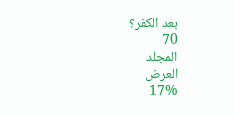بعد الكفر؟
70
المجلد
العرض
17%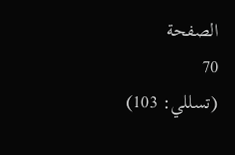الصفحة
70
(تسللي: 103)